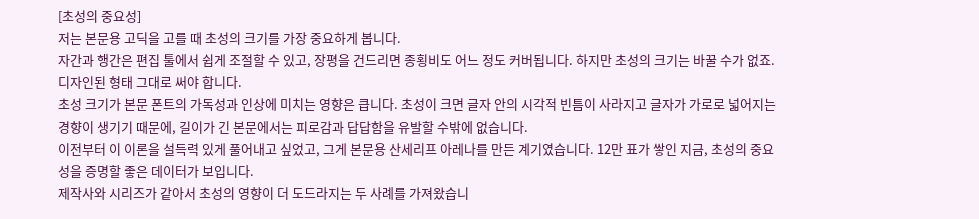[초성의 중요성]
저는 본문용 고딕을 고를 때 초성의 크기를 가장 중요하게 봅니다.
자간과 행간은 편집 툴에서 쉽게 조절할 수 있고, 장평을 건드리면 종횡비도 어느 정도 커버됩니다. 하지만 초성의 크기는 바꿀 수가 없죠. 디자인된 형태 그대로 써야 합니다.
초성 크기가 본문 폰트의 가독성과 인상에 미치는 영향은 큽니다. 초성이 크면 글자 안의 시각적 빈틈이 사라지고 글자가 가로로 넓어지는 경향이 생기기 때문에, 길이가 긴 본문에서는 피로감과 답답함을 유발할 수밖에 없습니다.
이전부터 이 이론을 설득력 있게 풀어내고 싶었고, 그게 본문용 산세리프 아레나를 만든 계기였습니다. 12만 표가 쌓인 지금, 초성의 중요성을 증명할 좋은 데이터가 보입니다.
제작사와 시리즈가 같아서 초성의 영향이 더 도드라지는 두 사례를 가져왔습니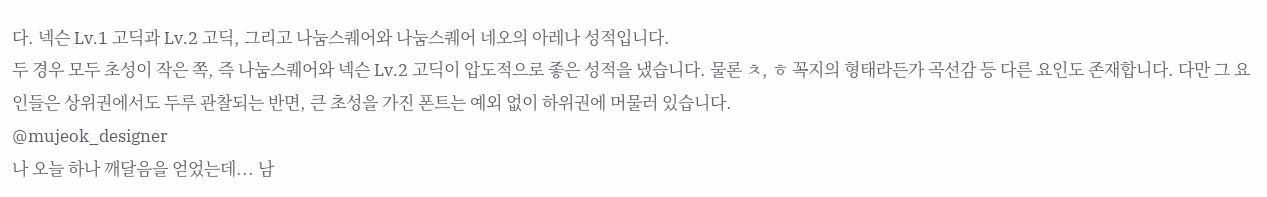다. 넥슨 Lv.1 고딕과 Lv.2 고딕, 그리고 나눔스퀘어와 나눔스퀘어 네오의 아레나 성적입니다.
두 경우 모두 초성이 작은 쪽, 즉 나눔스퀘어와 넥슨 Lv.2 고딕이 압도적으로 좋은 성적을 냈습니다. 물론 ㅊ, ㅎ 꼭지의 형태라든가 곡선감 등 다른 요인도 존재합니다. 다만 그 요인들은 상위권에서도 두루 관찰되는 반면, 큰 초성을 가진 폰트는 예외 없이 하위권에 머물러 있습니다.
@mujeok_designer
나 오늘 하나 깨달음을 얻었는데... 남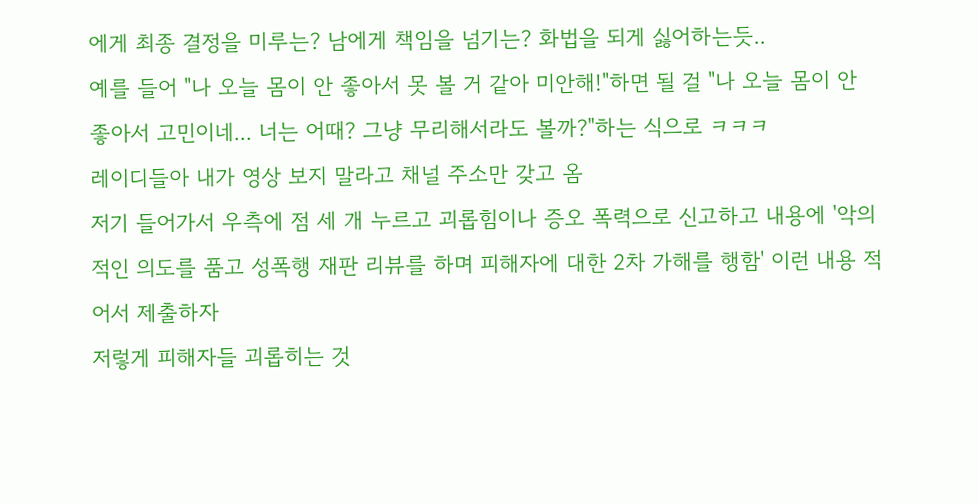에게 최종 결정을 미루는? 남에게 책임을 넘기는? 화법을 되게 싫어하는듯..
예를 들어 "나 오늘 몸이 안 좋아서 못 볼 거 같아 미안해!"하면 될 걸 "나 오늘 몸이 안 좋아서 고민이네... 너는 어때? 그냥 무리해서라도 볼까?"하는 식으로 ㅋㅋㅋ
레이디들아 내가 영상 보지 말라고 채널 주소만 갖고 옴
저기 들어가서 우측에 점 세 개 누르고 괴롭힘이나 증오 폭력으로 신고하고 내용에 '악의적인 의도를 품고 성폭행 재판 리뷰를 하며 피해자에 대한 2차 가해를 행함' 이런 내용 적어서 제출하자
저렇게 피해자들 괴롭히는 것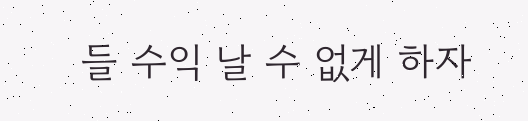들 수익 날 수 없게 하자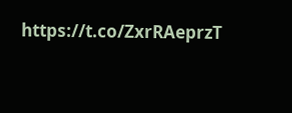https://t.co/ZxrRAeprzT